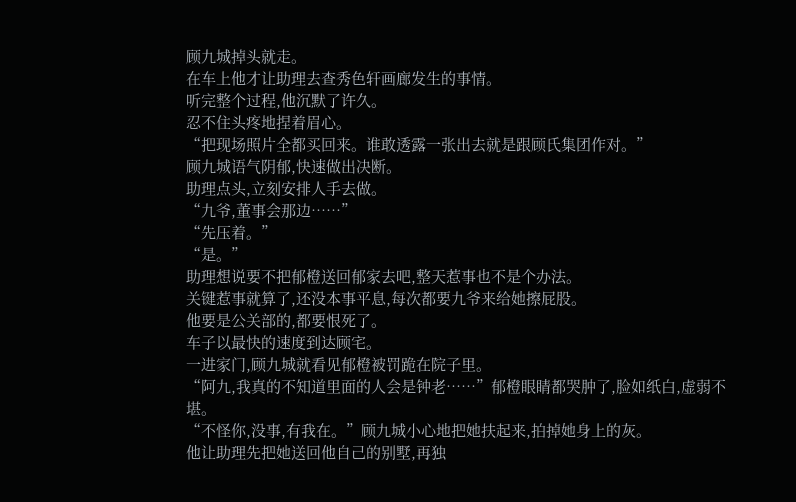顾九城掉头就走。
在车上他才让助理去查秀色轩画廊发生的事情。
听完整个过程,他沉默了许久。
忍不住头疼地捏着眉心。
“把现场照片全都买回来。谁敢透露一张出去就是跟顾氏集团作对。”
顾九城语气阴郁,快速做出决断。
助理点头,立刻安排人手去做。
“九爷,董事会那边……”
“先压着。”
“是。”
助理想说要不把郁橙送回郁家去吧,整天惹事也不是个办法。
关键惹事就算了,还没本事平息,每次都要九爷来给她擦屁股。
他要是公关部的,都要恨死了。
车子以最快的速度到达顾宅。
一进家门,顾九城就看见郁橙被罚跪在院子里。
“阿九,我真的不知道里面的人会是钟老……”郁橙眼睛都哭肿了,脸如纸白,虚弱不堪。
“不怪你,没事,有我在。”顾九城小心地把她扶起来,拍掉她身上的灰。
他让助理先把她送回他自己的别墅,再独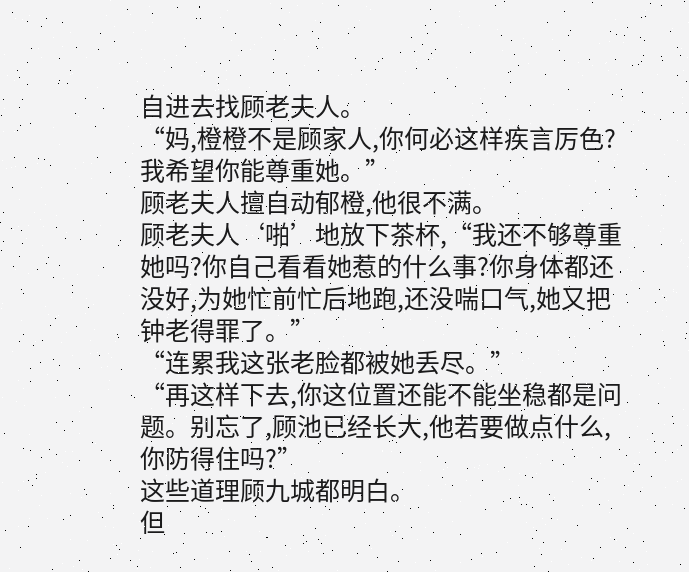自进去找顾老夫人。
“妈,橙橙不是顾家人,你何必这样疾言厉色?我希望你能尊重她。”
顾老夫人擅自动郁橙,他很不满。
顾老夫人‘啪’地放下茶杯,“我还不够尊重她吗?你自己看看她惹的什么事?你身体都还没好,为她忙前忙后地跑,还没喘口气,她又把钟老得罪了。”
“连累我这张老脸都被她丢尽。”
“再这样下去,你这位置还能不能坐稳都是问题。别忘了,顾池已经长大,他若要做点什么,你防得住吗?”
这些道理顾九城都明白。
但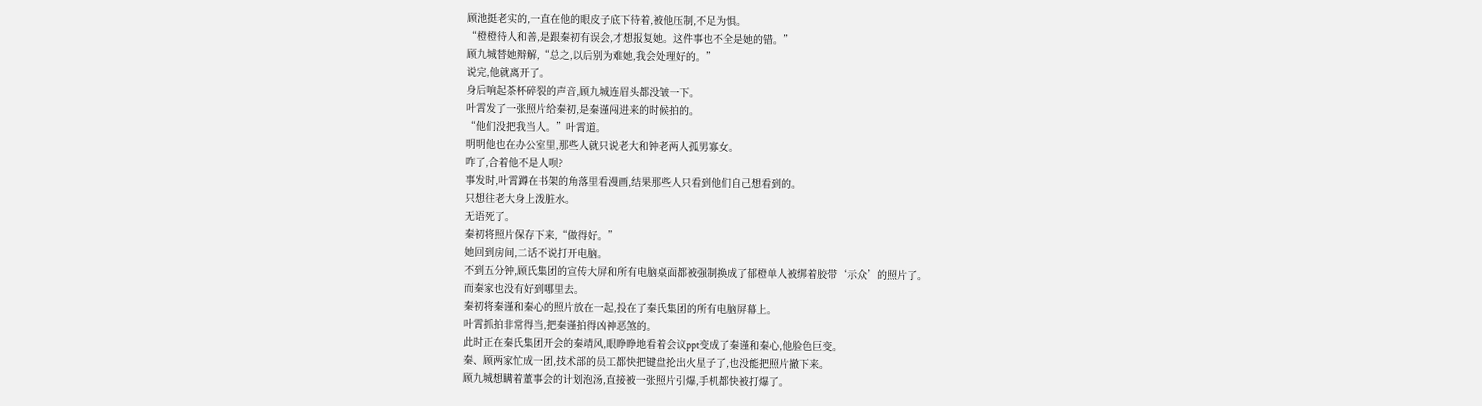顾池挺老实的,一直在他的眼皮子底下待着,被他压制,不足为惧。
“橙橙待人和善,是跟秦初有误会,才想报复她。这件事也不全是她的错。”
顾九城替她辩解,“总之,以后别为难她,我会处理好的。”
说完,他就离开了。
身后响起茶杯碎裂的声音,顾九城连眉头都没皱一下。
叶霄发了一张照片给秦初,是秦谨闯进来的时候拍的。
“他们没把我当人。”叶霄道。
明明他也在办公室里,那些人就只说老大和钟老两人孤男寡女。
咋了,合着他不是人呗?
事发时,叶霄蹲在书架的角落里看漫画,结果那些人只看到他们自己想看到的。
只想往老大身上泼脏水。
无语死了。
秦初将照片保存下来,“做得好。”
她回到房间,二话不说打开电脑。
不到五分钟,顾氏集团的宣传大屏和所有电脑桌面都被强制换成了郁橙单人被绑着胶带‘示众’的照片了。
而秦家也没有好到哪里去。
秦初将秦谨和秦心的照片放在一起,投在了秦氏集团的所有电脑屏幕上。
叶霄抓拍非常得当,把秦谨拍得凶神恶煞的。
此时正在秦氏集团开会的秦靖风,眼睁睁地看着会议ppt变成了秦谨和秦心,他脸色巨变。
秦、顾两家忙成一团,技术部的员工都快把键盘抡出火星子了,也没能把照片撤下来。
顾九城想瞒着董事会的计划泡汤,直接被一张照片引爆,手机都快被打爆了。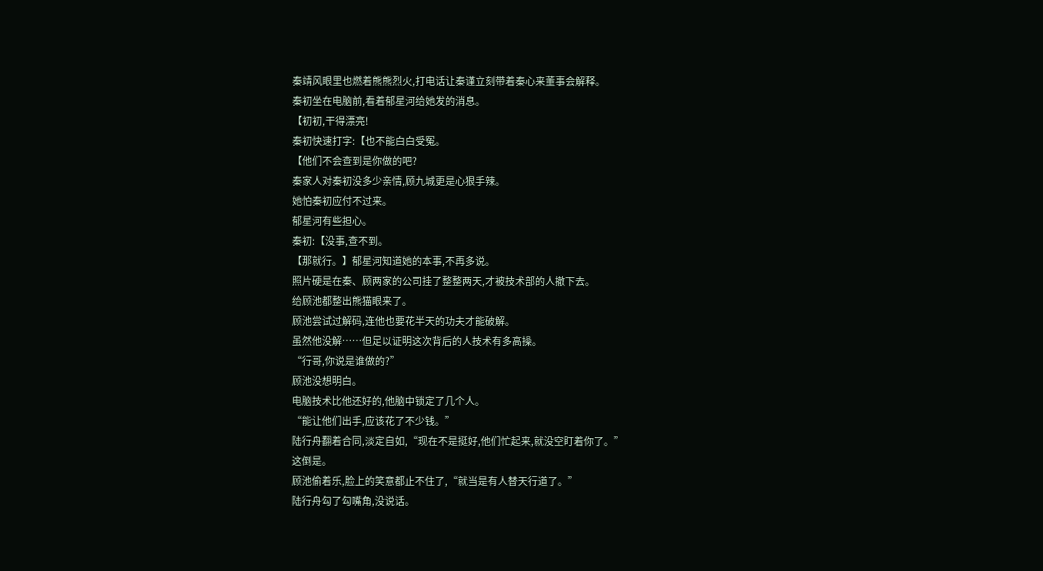秦靖风眼里也燃着熊熊烈火,打电话让秦谨立刻带着秦心来董事会解释。
秦初坐在电脑前,看着郁星河给她发的消息。
【初初,干得漂亮!
秦初快速打字:【也不能白白受冤。
【他们不会查到是你做的吧?
秦家人对秦初没多少亲情,顾九城更是心狠手辣。
她怕秦初应付不过来。
郁星河有些担心。
秦初:【没事,查不到。
【那就行。】郁星河知道她的本事,不再多说。
照片硬是在秦、顾两家的公司挂了整整两天,才被技术部的人撤下去。
给顾池都整出熊猫眼来了。
顾池尝试过解码,连他也要花半天的功夫才能破解。
虽然他没解……但足以证明这次背后的人技术有多高操。
“行哥,你说是谁做的?”
顾池没想明白。
电脑技术比他还好的,他脑中锁定了几个人。
“能让他们出手,应该花了不少钱。”
陆行舟翻着合同,淡定自如,“现在不是挺好,他们忙起来,就没空盯着你了。”
这倒是。
顾池偷着乐,脸上的笑意都止不住了,“就当是有人替天行道了。”
陆行舟勾了勾嘴角,没说话。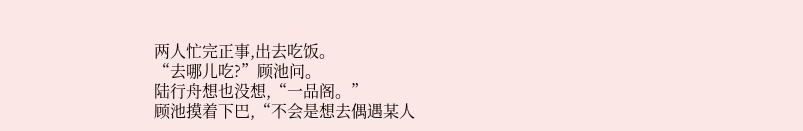两人忙完正事,出去吃饭。
“去哪儿吃?”顾池问。
陆行舟想也没想,“一品阁。”
顾池摸着下巴,“不会是想去偶遇某人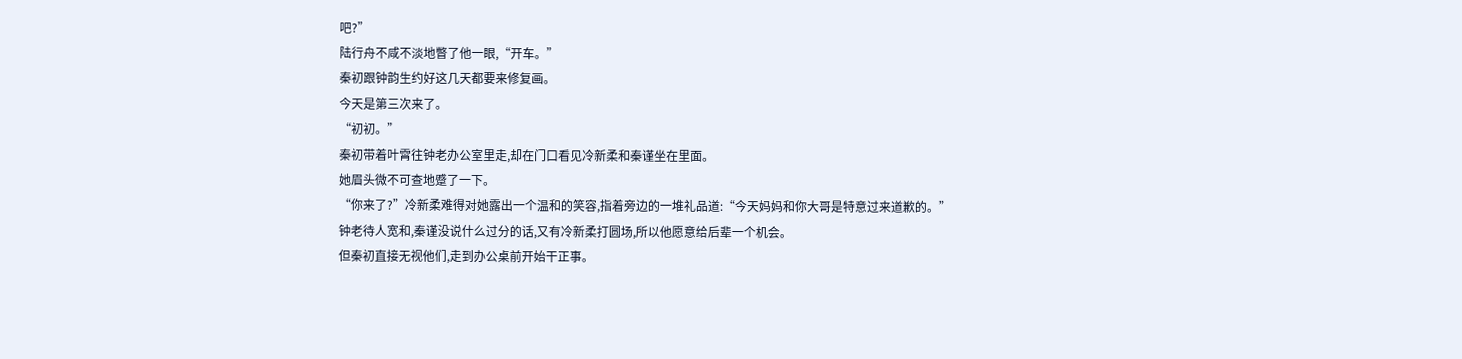吧?”
陆行舟不咸不淡地瞥了他一眼,“开车。”
秦初跟钟韵生约好这几天都要来修复画。
今天是第三次来了。
“初初。”
秦初带着叶霄往钟老办公室里走,却在门口看见冷新柔和秦谨坐在里面。
她眉头微不可查地蹙了一下。
“你来了?”冷新柔难得对她露出一个温和的笑容,指着旁边的一堆礼品道:“今天妈妈和你大哥是特意过来道歉的。”
钟老待人宽和,秦谨没说什么过分的话,又有冷新柔打圆场,所以他愿意给后辈一个机会。
但秦初直接无视他们,走到办公桌前开始干正事。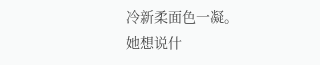冷新柔面色一凝。
她想说什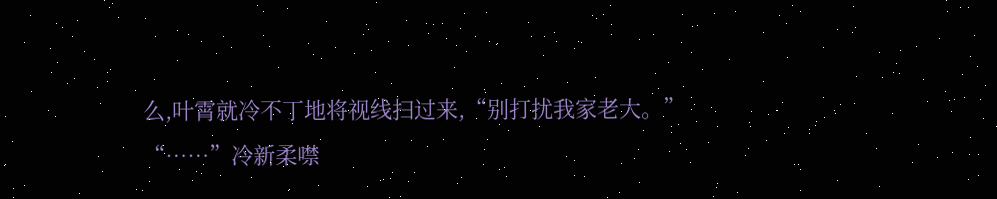么,叶霄就冷不丁地将视线扫过来,“别打扰我家老大。”
“……”冷新柔噤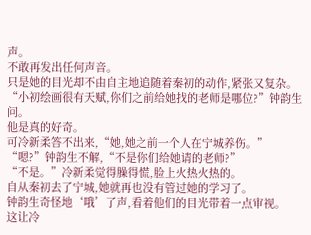声。
不敢再发出任何声音。
只是她的目光却不由自主地追随着秦初的动作,紧张又复杂。
“小初绘画很有天赋,你们之前给她找的老师是哪位?”钟韵生问。
他是真的好奇。
可冷新柔答不出来,“她,她之前一个人在宁城养伤。”
“嗯?”钟韵生不解,“不是你们给她请的老师?”
“不是。”冷新柔觉得臊得慌,脸上火热火热的。
自从秦初去了宁城,她就再也没有管过她的学习了。
钟韵生奇怪地‘哦’了声,看着他们的目光带着一点审视。
这让冷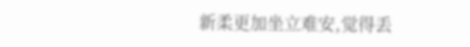新柔更加坐立难安,觉得丢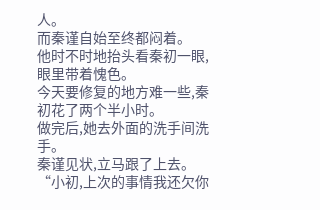人。
而秦谨自始至终都闷着。
他时不时地抬头看秦初一眼,眼里带着愧色。
今天要修复的地方难一些,秦初花了两个半小时。
做完后,她去外面的洗手间洗手。
秦谨见状,立马跟了上去。
“小初,上次的事情我还欠你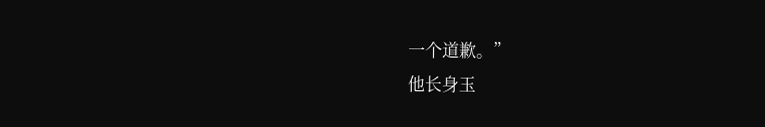一个道歉。”
他长身玉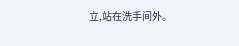立,站在洗手间外。